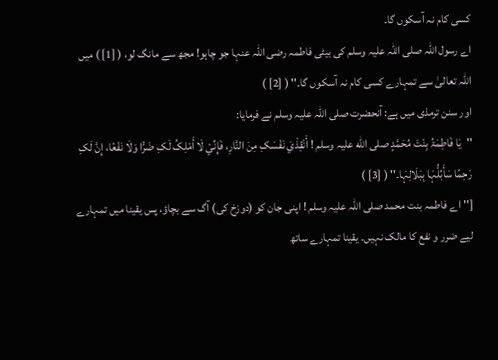کسی کام نہ آسکوں گا۔
اے رسول اللہ صلی اللہ علیہ وسلم کی بیٹی فاطمہ رضی اللہ عنہا جو چاہو! مجھ سے مانگ لو، ( [1] ) میں اللہ تعالیٰ سے تمہارے کسی کام نہ آسکوں گا۔'' ( [2] )
اور سنن ترمذی میں ہے: آنحضرت صلی اللہ علیہ وسلم نے فرمایا:
''یَا فَاطِمَۃُ بِنْتَ مُحَمَّدٍ صلی اللّٰه علیہ وسلم ! أَنْقِذْيَ نَفْسَکِ مِنَ النَّارِ، فَإِنِّيْ لَا أَمْلِکُ لَکِ ضَرًّا وَلَا نَفْعًا، إِنَّ لَکِ رَحِمًا سَأَبُلُّہَا بِبَلَالِہَا۔'' ( [3] )
[''اے فاطمہ بنت محمد صلی اللہ علیہ وسلم ! اپنی جان کو (دوزخ کی) آگ سے بچاؤ، پس یقینا میں تمہارے لیے ضرر و نفع کا مالک نہیں۔ یقینا تمہارے ساتھ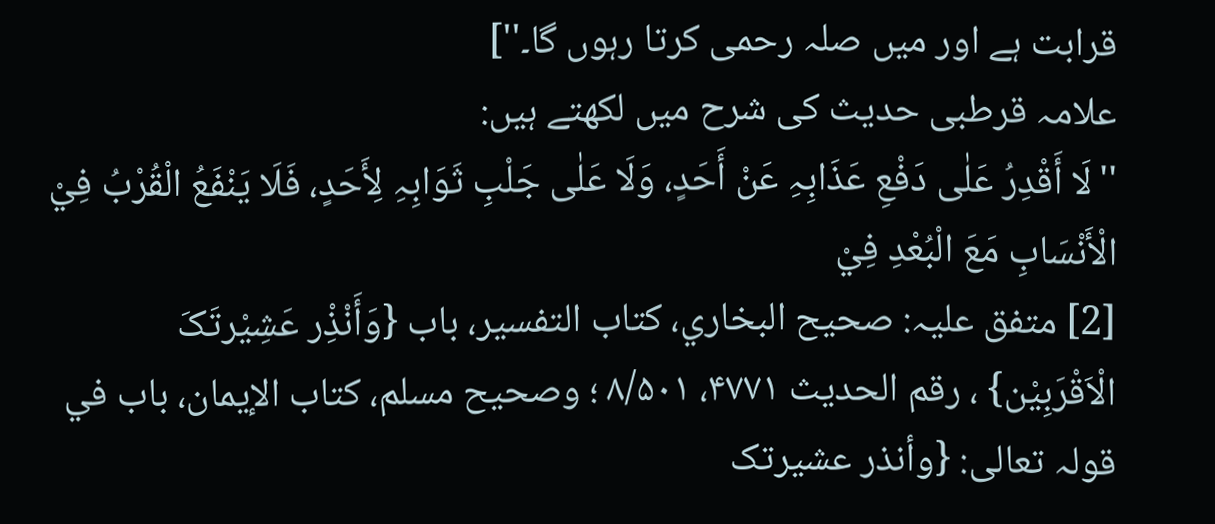قرابت ہے اور میں صلہ رحمی کرتا رہوں گا۔'']
علامہ قرطبی حدیث کی شرح میں لکھتے ہیں:
''لَا أَقْدِرُ عَلٰی دَفْعِ عَذَابِہِ عَنْ أَحَدٍ، وَلَا عَلٰی جَلْبِ ثَوَابِہِ لِأَحَدٍ، فَلَا یَنْفَعُ الْقُرْبُ فِيْ الْأَنْسَابِ مَعَ الْبُعْدِ فِيْ
[2] متفق علیہ: صحیح البخاري، کتاب التفسیر، باب {وَأَنْذِْر عَشِیْرتَکَ الْاَقْرَبِیْن} ، رقم الحدیث ۴۷۷۱، ۸/۵۰۱ ؛ وصحیح مسلم، کتاب الإیمان، باب في قولہ تعالی: {وأنذر عشیرتک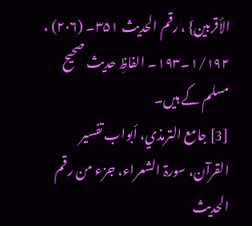الأقربین} ، رقم الحدیث ۳۵۱۔ (۲۰۶) ، ۱/۱۹۲۔۱۹۳۔ الفاظِ حدیث صحیح مسلم کے ہیں۔
[3] جامع الترمذي، أبواب تفسیر القرآن، سورۃ الشعراء، جزء من رقم الحدیث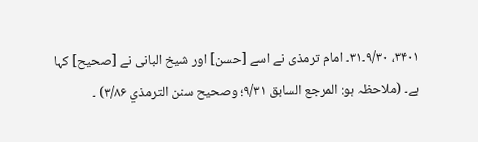۳۴۰۱، ۹/۳۰۔۳۱۔ امام ترمذی نے اسے [حسن] اور شیخ البانی نے [صحیح] کہا ہے۔ (ملاحظہ ہو: المرجع السابق ۹/۳۱؛ وصحیح سنن الترمذي ۳/۸۶) ۔